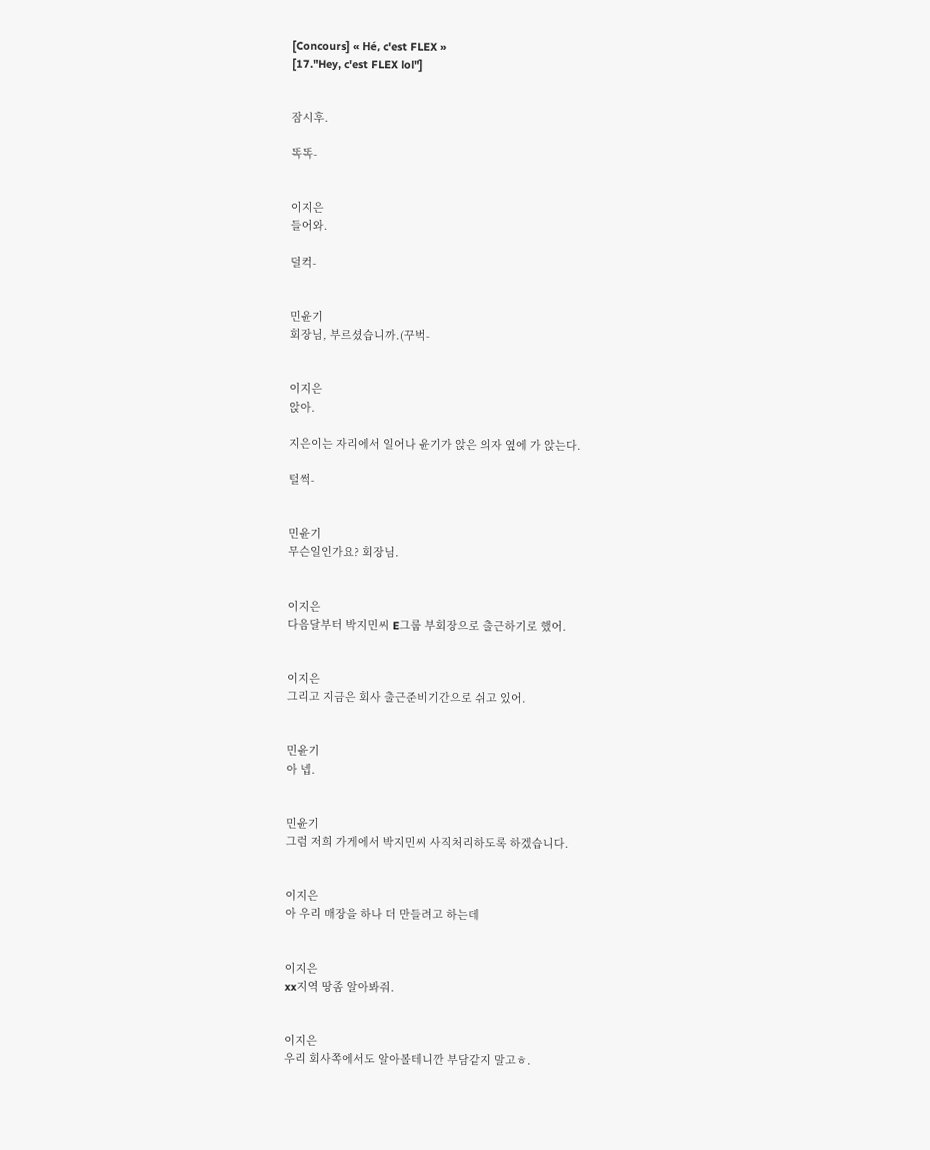[Concours] « Hé, c'est FLEX »
[17."Hey, c'est FLEX lol"]


잠시후.

똑똑-


이지은
들어와.

덜컥-


민윤기
회장님, 부르셨습니까.(꾸벅-


이지은
앉아.

지은이는 자리에서 일어나 윤기가 앉은 의자 옆에 가 앉는다.

털썩-


민윤기
무슨일인가요? 회장님.


이지은
다음달부터 박지민씨 E그룹 부회장으로 출근하기로 했어.


이지은
그리고 지금은 회사 출근준비기간으로 쉬고 있어.


민윤기
아 넵.


민윤기
그럼 저희 가게에서 박지민씨 사직처리하도록 하겠습니다.


이지은
아 우리 매장을 하나 더 만들려고 하는데


이지은
xx지역 땅좀 알아봐줘.


이지은
우리 회사쪽에서도 알아볼테니깐 부담같지 말고ㅎ.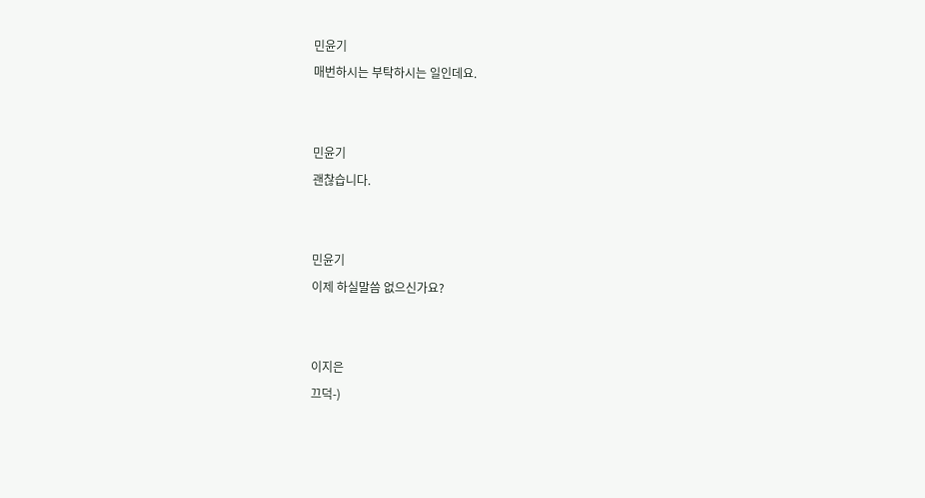민윤기
매번하시는 부탁하시는 일인데요.


민윤기
괜찮습니다.


민윤기
이제 하실말씀 없으신가요?


이지은
끄덕-)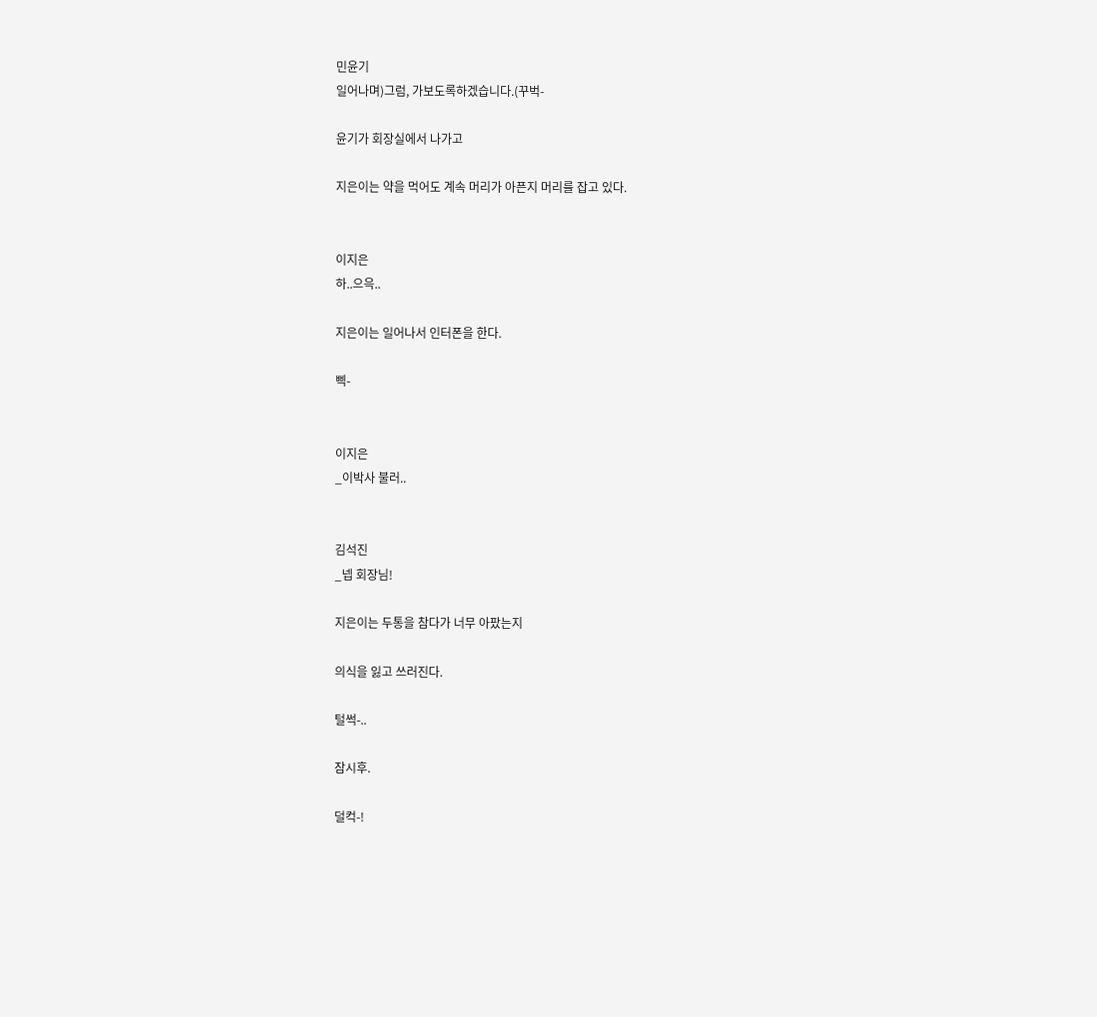민윤기
일어나며)그럼, 가보도록하겠습니다.(꾸벅-

윤기가 회장실에서 나가고

지은이는 약을 먹어도 계속 머리가 아픈지 머리를 잡고 있다.


이지은
하..으윽..

지은이는 일어나서 인터폰을 한다.

삑-


이지은
_이박사 불러..


김석진
_넵 회장님!

지은이는 두통을 참다가 너무 아팠는지

의식을 잃고 쓰러진다.

털썩-..

잠시후.

덜컥-!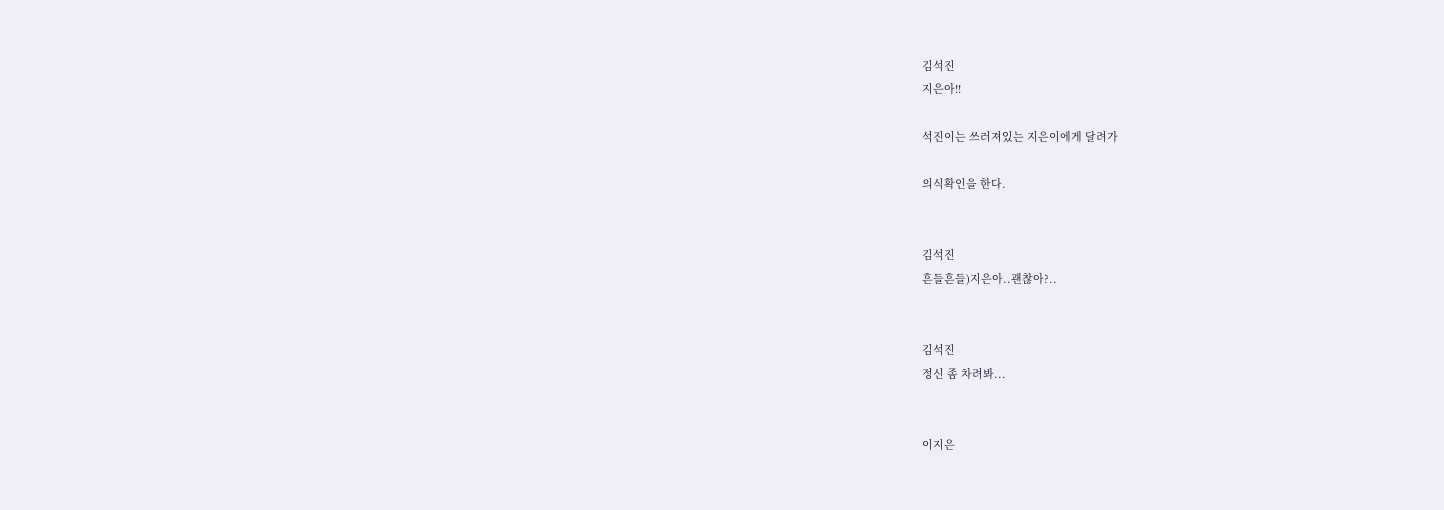김석진
지은아!!

석진이는 쓰러져있는 지은이에게 달려가

의식확인을 한다.


김석진
흔들흔들)지은아..괜찮아?..


김석진
정신 좀 차려봐...


이지은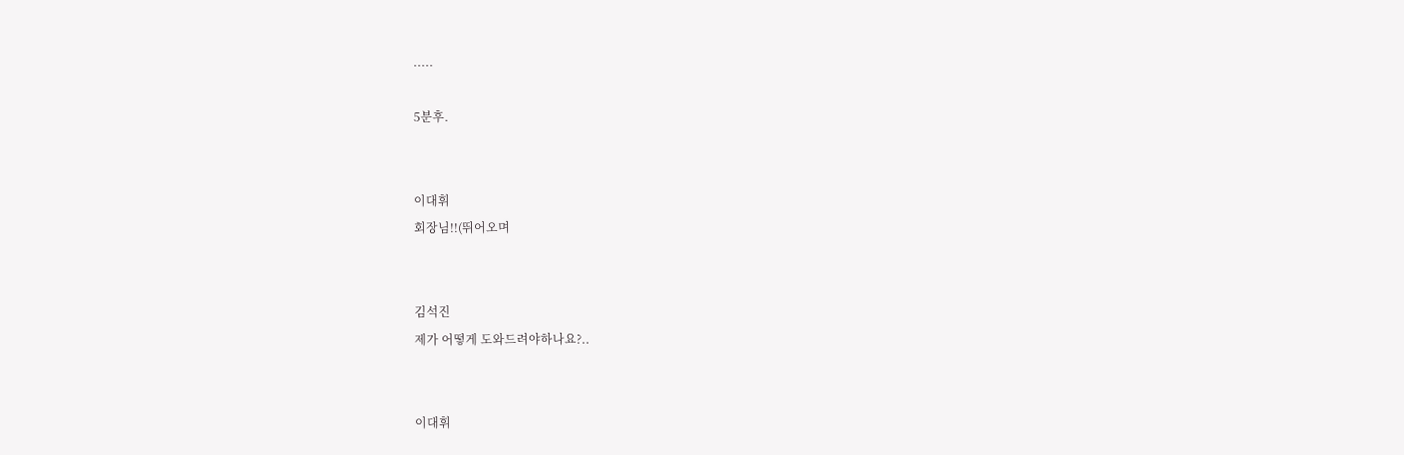.....

5분후.


이대휘
회장님!!(뛰어오며


김석진
제가 어떻게 도와드려야하나요?..


이대휘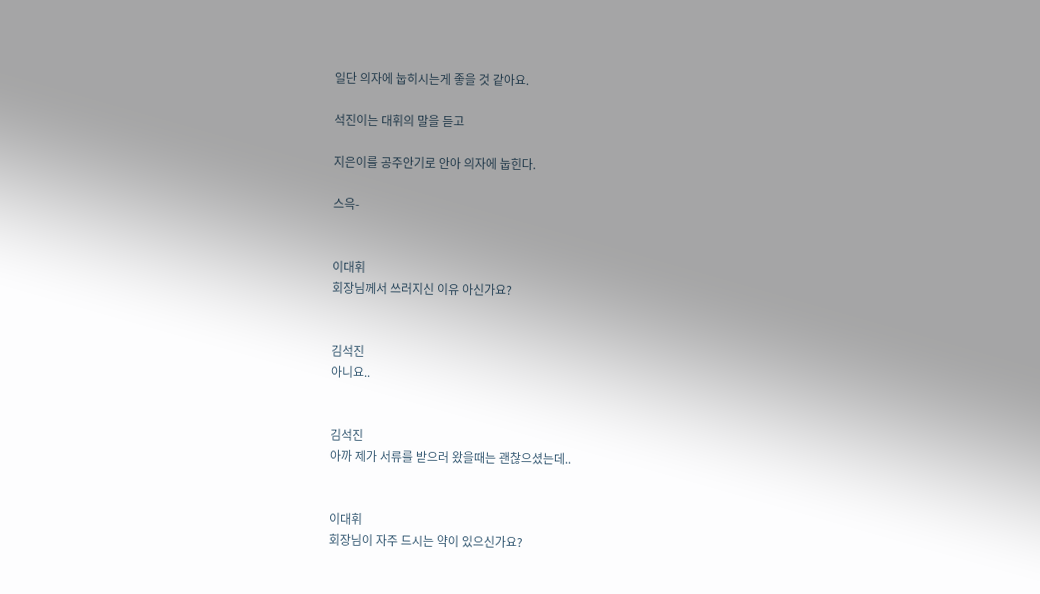일단 의자에 눕히시는게 좋을 것 같아요.

석진이는 대휘의 말을 듣고

지은이를 공주안기로 안아 의자에 눕힌다.

스윽-


이대휘
회장님께서 쓰러지신 이유 아신가요?


김석진
아니요..


김석진
아까 제가 서류를 받으러 왔을때는 괜찮으셨는데..


이대휘
회장님이 자주 드시는 약이 있으신가요?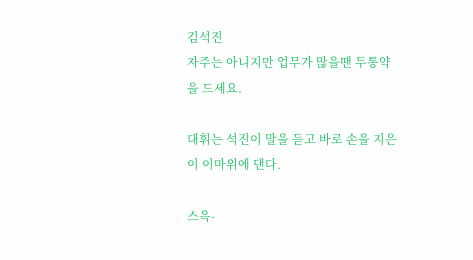김석진
자주는 아니지만 업무가 많을땐 두통약을 드세요.

대휘는 석진이 말을 듣고 바로 손을 지은이 이마위에 댄다.

스윽-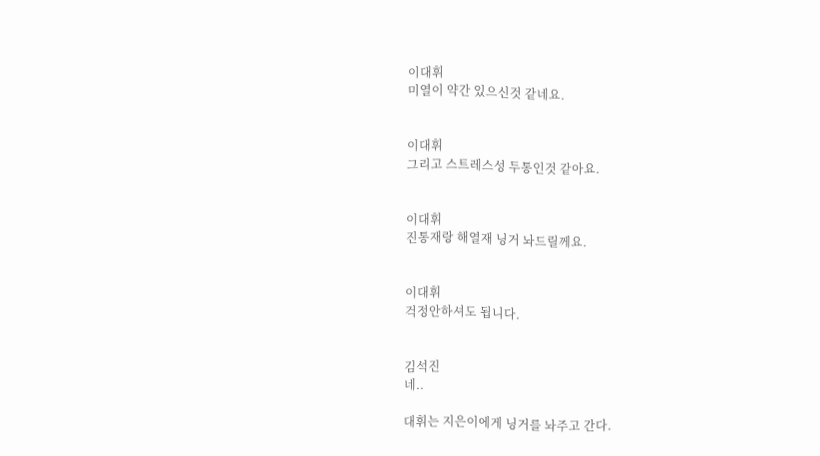이대휘
미열이 약간 있으신것 같네요.


이대휘
그리고 스트레스성 두통인것 같아요.


이대휘
진통재랑 해열재 닝거 놔드릴께요.


이대휘
걱정안하셔도 됩니다.


김석진
네..

대휘는 지은이에게 닝거를 놔주고 간다.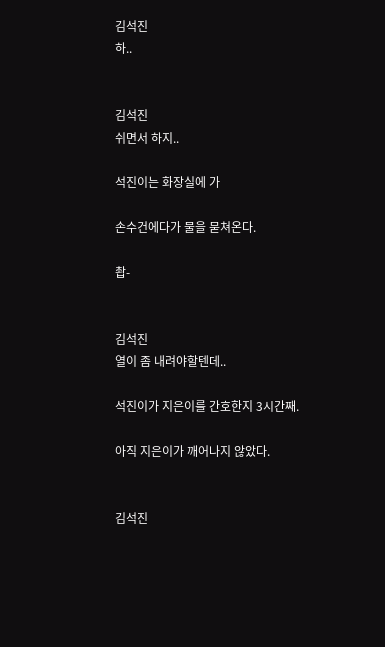김석진
하..


김석진
쉬면서 하지..

석진이는 화장실에 가

손수건에다가 물을 묻쳐온다.

촵-


김석진
열이 좀 내려야할텐데..

석진이가 지은이를 간호한지 3시간째.

아직 지은이가 깨어나지 않았다.


김석진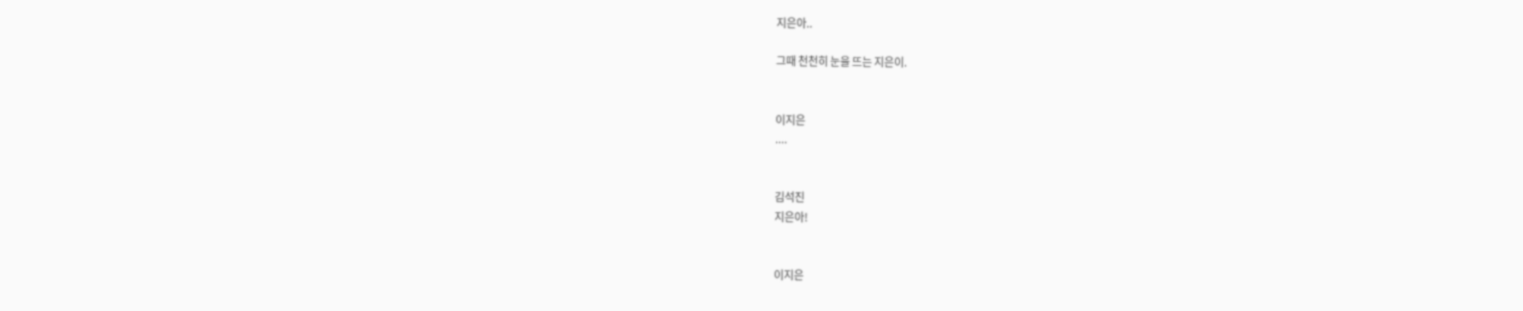지은아..

그때 천천히 눈을 뜨는 지은이.


이지은
....


김석진
지은아!


이지은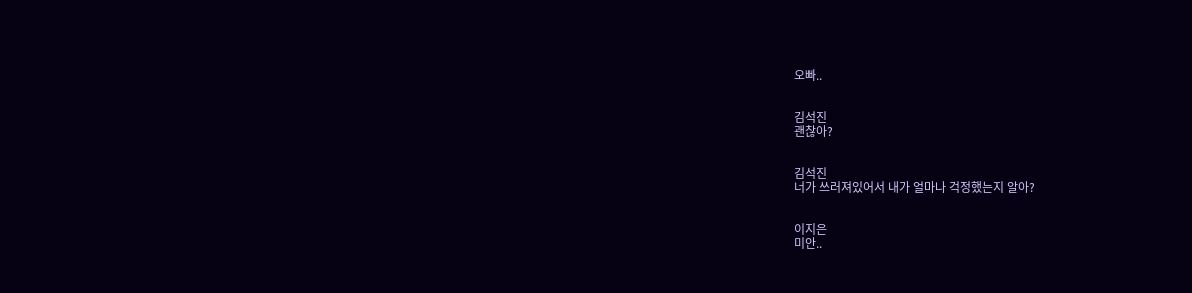오빠..


김석진
괜찮아?


김석진
너가 쓰러져있어서 내가 얼마나 걱정했는지 알아?


이지은
미안..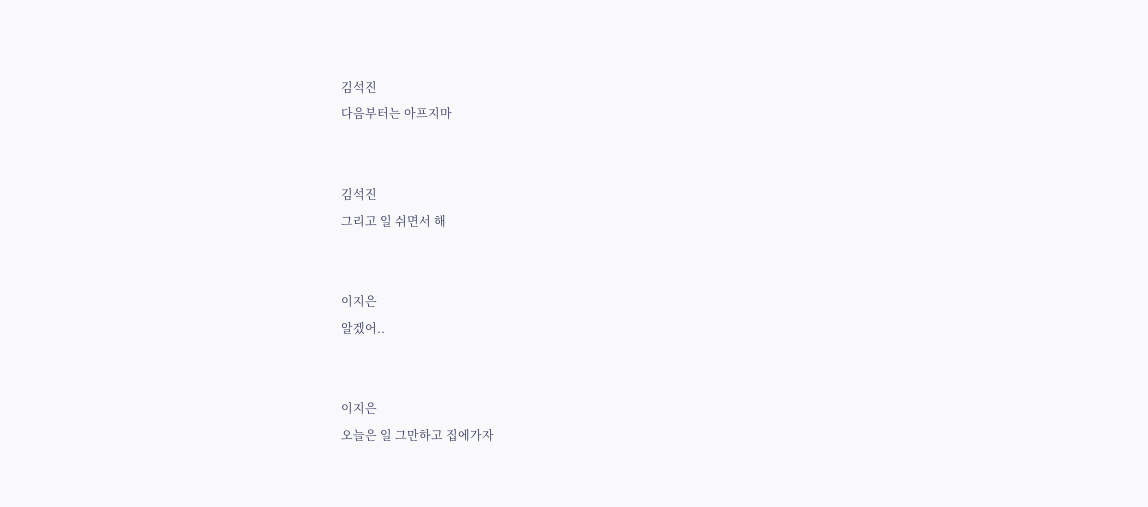김석진
다음부터는 아프지마


김석진
그리고 일 쉬면서 해


이지은
알겠어..


이지은
오늘은 일 그만하고 집에가자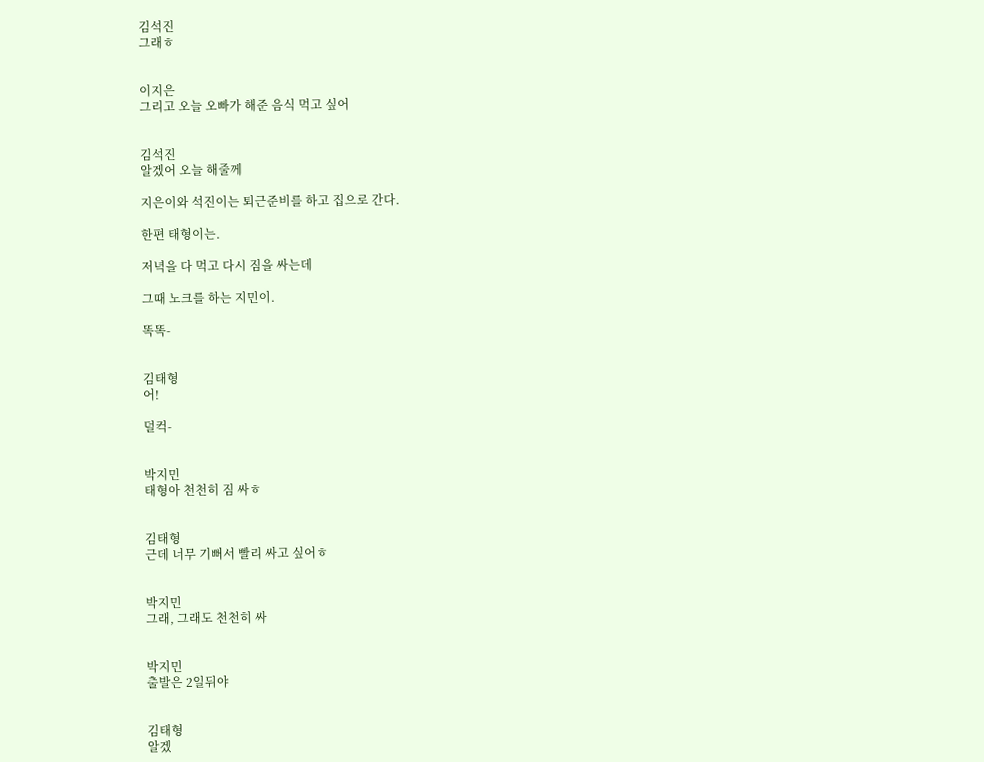김석진
그래ㅎ


이지은
그리고 오늘 오빠가 해준 음식 먹고 싶어


김석진
알겠어 오늘 해줄께

지은이와 석진이는 퇴근준비를 하고 집으로 간다.

한편 태형이는.

저녁을 다 먹고 다시 짐을 싸는데

그때 노크를 하는 지민이.

똑똑-


김태형
어!

덜컥-


박지민
태형아 천천히 짐 싸ㅎ


김태형
근데 너무 기뻐서 빨리 싸고 싶어ㅎ


박지민
그래, 그래도 천천히 싸


박지민
출발은 2일뒤야


김태형
알겠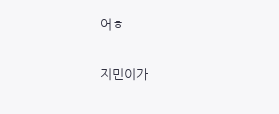어ㅎ

지민이가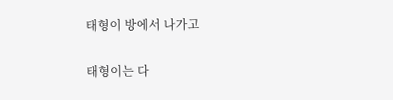태형이 방에서 나가고

태형이는 다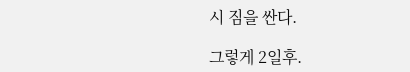시 짐을 싼다.

그렇게 2일후.